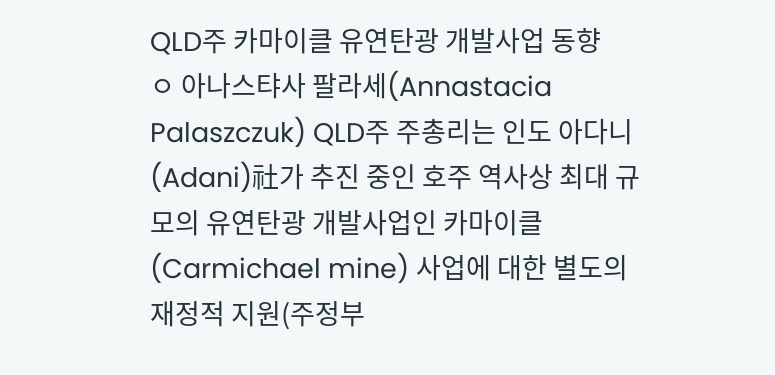QLD주 카마이클 유연탄광 개발사업 동향
ㅇ 아나스탸사 팔라세(Annastacia Palaszczuk) QLD주 주총리는 인도 아다니(Adani)社가 추진 중인 호주 역사상 최대 규모의 유연탄광 개발사업인 카마이클(Carmichael mine) 사업에 대한 별도의 재정적 지원(주정부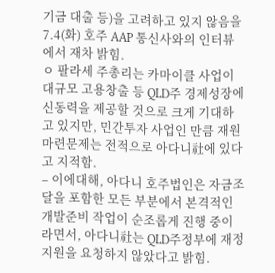기금 대출 등)을 고려하고 있지 않음을 7.4(화) 호주 AAP 통신사와의 인터뷰에서 재차 밝힘.
ㅇ 팔라세 주총리는 카마이클 사업이 대규모 고용창출 등 QLD주 경제성장에 신동력을 제공할 것으로 크게 기대하고 있지만, 민간투자 사업인 만큼 재원 마련문제는 전적으로 아다니社에 있다고 지적함.
– 이에대해, 아다니 호주법인은 자금조달을 포함한 모든 부분에서 본격적인 개발준비 작업이 순조롭게 진행 중이라면서, 아다니社는 QLD주정부에 재정지원을 요청하지 않았다고 밝힘.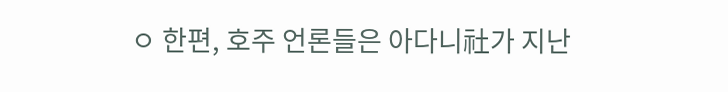ㅇ 한편, 호주 언론들은 아다니社가 지난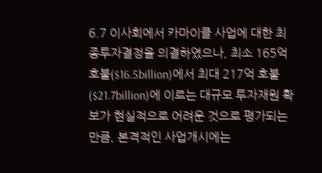6.7 이사회에서 카마이클 사업에 대한 최종투자결정을 의결하였으나, 최소 165억 호불($16.5billion)에서 최대 217억 호불($21.7billion)에 이르는 대규모 투자재원 확보가 현실적으로 어려운 것으로 평가되는 만큼, 본격적인 사업개시에는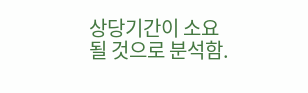상당기간이 소요될 것으로 분석함.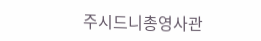주시드니총영사관